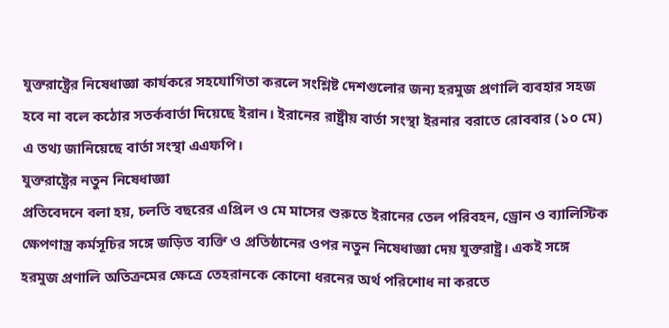যুক্তরাষ্ট্রের নিষেধাজ্ঞা কার্যকরে সহযোগিতা করলে সংশ্লিষ্ট দেশগুলোর জন্য হরমুজ প্রণালি ব্যবহার সহজ হবে না বলে কঠোর সতর্কবার্তা দিয়েছে ইরান। ইরানের রাষ্ট্রীয় বার্তা সংস্থা ইরনার বরাতে রোববার (১০ মে) এ তথ্য জানিয়েছে বার্তা সংস্থা এএফপি।
যুক্তরাষ্ট্রের নতুন নিষেধাজ্ঞা
প্রতিবেদনে বলা হয়, চলতি বছরের এপ্রিল ও মে মাসের শুরুতে ইরানের তেল পরিবহন, ড্রোন ও ব্যালিস্টিক ক্ষেপণাস্ত্র কর্মসূচির সঙ্গে জড়িত ব্যক্তি ও প্রতিষ্ঠানের ওপর নতুন নিষেধাজ্ঞা দেয় যুক্তরাষ্ট্র। একই সঙ্গে হরমুজ প্রণালি অতিক্রমের ক্ষেত্রে তেহরানকে কোনো ধরনের অর্থ পরিশোধ না করতে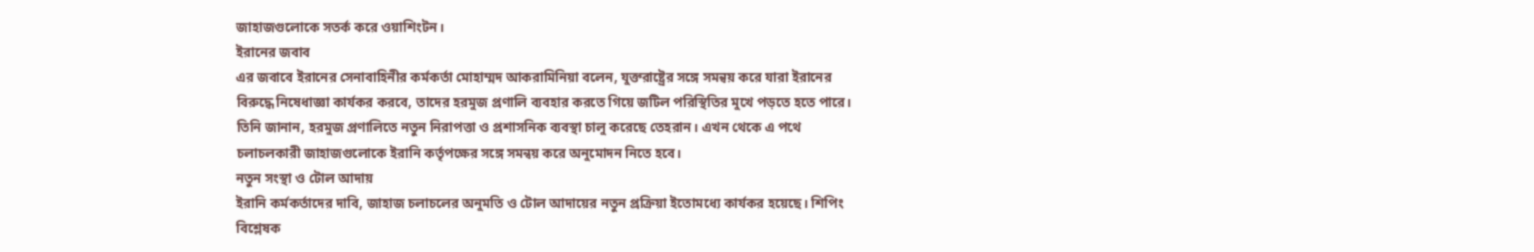জাহাজগুলোকে সতর্ক করে ওয়াশিংটন।
ইরানের জবাব
এর জবাবে ইরানের সেনাবাহিনীর কর্মকর্তা মোহাম্মদ আকরামিনিয়া বলেন, যুক্তরাষ্ট্রের সঙ্গে সমন্বয় করে যারা ইরানের বিরুদ্ধে নিষেধাজ্ঞা কার্যকর করবে, তাদের হরমুজ প্রণালি ব্যবহার করতে গিয়ে জটিল পরিস্থিতির মুখে পড়তে হতে পারে। তিনি জানান, হরমুজ প্রণালিতে নতুন নিরাপত্তা ও প্রশাসনিক ব্যবস্থা চালু করেছে তেহরান। এখন থেকে এ পথে চলাচলকারী জাহাজগুলোকে ইরানি কর্তৃপক্ষের সঙ্গে সমন্বয় করে অনুমোদন নিতে হবে।
নতুন সংস্থা ও টোল আদায়
ইরানি কর্মকর্তাদের দাবি, জাহাজ চলাচলের অনুমতি ও টোল আদায়ের নতুন প্রক্রিয়া ইতোমধ্যে কার্যকর হয়েছে। শিপিং বিশ্লেষক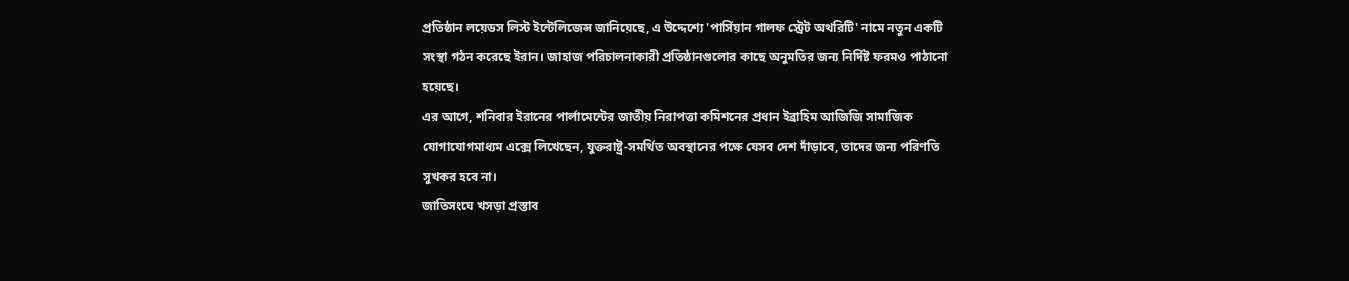প্রতিষ্ঠান লয়েডস লিস্ট ইন্টেলিজেন্স জানিয়েছে, এ উদ্দেশ্যে 'পার্সিয়ান গালফ স্ট্রেট অথরিটি' নামে নতুন একটি সংস্থা গঠন করেছে ইরান। জাহাজ পরিচালনাকারী প্রতিষ্ঠানগুলোর কাছে অনুমতির জন্য নির্দিষ্ট ফরমও পাঠানো হয়েছে।
এর আগে, শনিবার ইরানের পার্লামেন্টের জাতীয় নিরাপত্তা কমিশনের প্রধান ইব্রাহিম আজিজি সামাজিক যোগাযোগমাধ্যম এক্সে লিখেছেন, যুক্তরাষ্ট্র-সমর্থিত অবস্থানের পক্ষে যেসব দেশ দাঁড়াবে, তাদের জন্য পরিণতি সুখকর হবে না।
জাতিসংঘে খসড়া প্রস্তাব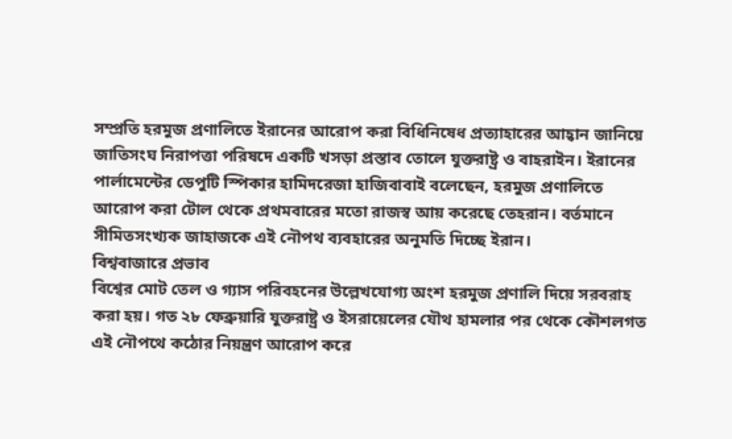সম্প্রতি হরমুজ প্রণালিতে ইরানের আরোপ করা বিধিনিষেধ প্রত্যাহারের আহ্বান জানিয়ে জাতিসংঘ নিরাপত্তা পরিষদে একটি খসড়া প্রস্তাব তোলে যুক্তরাষ্ট্র ও বাহরাইন। ইরানের পার্লামেন্টের ডেপুটি স্পিকার হামিদরেজা হাজিবাবাই বলেছেন, হরমুজ প্রণালিতে আরোপ করা টোল থেকে প্রথমবারের মতো রাজস্ব আয় করেছে তেহরান। বর্তমানে সীমিতসংখ্যক জাহাজকে এই নৌপথ ব্যবহারের অনুমতি দিচ্ছে ইরান।
বিশ্ববাজারে প্রভাব
বিশ্বের মোট তেল ও গ্যাস পরিবহনের উল্লেখযোগ্য অংশ হরমুজ প্রণালি দিয়ে সরবরাহ করা হয়। গত ২৮ ফেব্রুয়ারি যুক্তরাষ্ট্র ও ইসরায়েলের যৌথ হামলার পর থেকে কৌশলগত এই নৌপথে কঠোর নিয়ন্ত্রণ আরোপ করে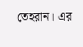তেহরান। এর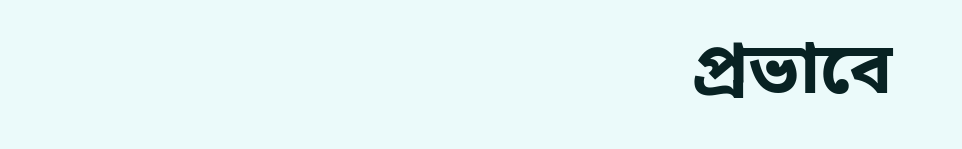প্রভাবে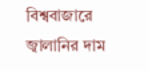বিশ্ববাজারে জ্বালানির দাম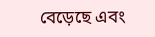বেড়েছে এবং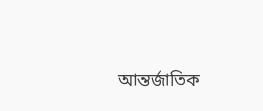আন্তর্জাতিক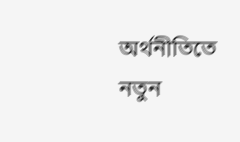অর্থনীতিতে নতুন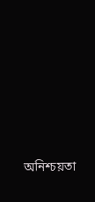অনিশ্চয়তা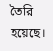তৈরি হয়েছে।